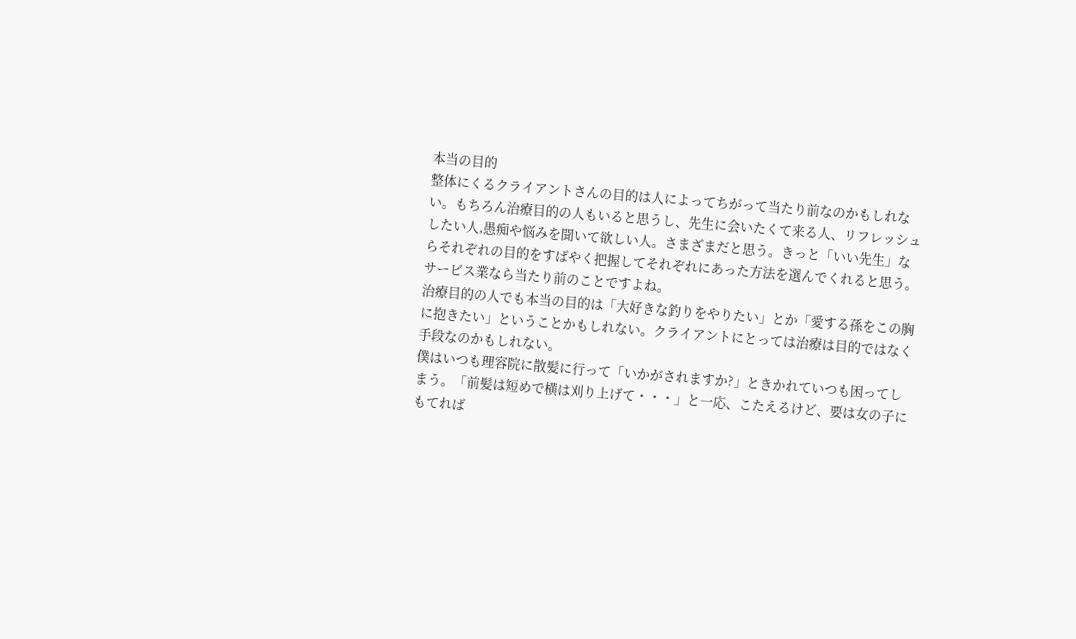本当の目的
整体にくるクライアントさんの目的は人によってちがって当たり前なのかもしれない。もちろん治療目的の人もいると思うし、先生に会いたくて来る人、リフレッシュしたい人,愚痴や悩みを聞いて欲しい人。さまざまだと思う。きっと「いい先生」ならそれぞれの目的をすばやく把握してそれぞれにあった方法を選んでくれると思う。サービス業なら当たり前のことですよね。
治療目的の人でも本当の目的は「大好きな釣りをやりたい」とか「愛する孫をこの胸に抱きたい」ということかもしれない。クライアントにとっては治療は目的ではなく手段なのかもしれない。
僕はいつも理容院に散髪に行って「いかがされますか?」ときかれていつも困ってしまう。「前髪は短めで横は刈り上げて・・・」と一応、こたえるけど、要は女の子にもてれば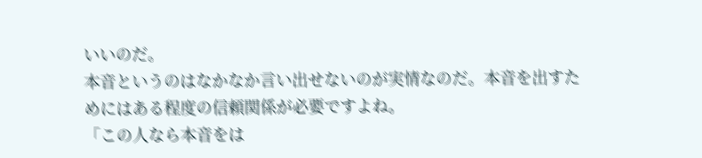いいのだ。
本音というのはなかなか言い出せないのが実情なのだ。本音を出すためにはある程度の信頼関係が必要ですよね。
「この人なら本音をは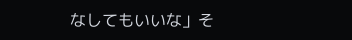なしてもいいな」そ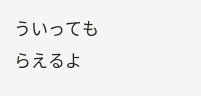ういってもらえるよ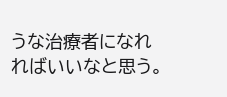うな治療者になれればいいなと思う。